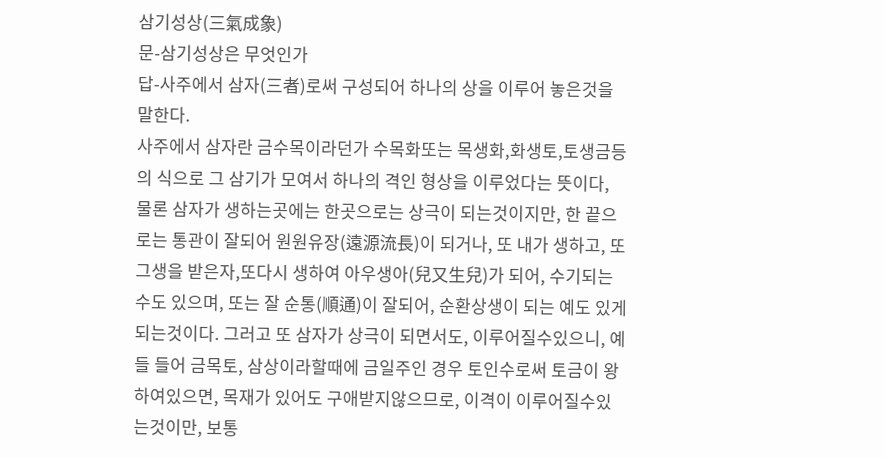삼기성상(三氣成象)
문-삼기성상은 무엇인가
답-사주에서 삼자(三者)로써 구성되어 하나의 상을 이루어 놓은것을 말한다.
사주에서 삼자란 금수목이라던가 수목화또는 목생화,화생토,토생금등의 식으로 그 삼기가 모여서 하나의 격인 형상을 이루었다는 뜻이다, 물론 삼자가 생하는곳에는 한곳으로는 상극이 되는것이지만, 한 끝으로는 통관이 잘되어 원원유장(遠源流長)이 되거나, 또 내가 생하고, 또 그생을 받은자,또다시 생하여 아우생아(兒又生兒)가 되어, 수기되는수도 있으며, 또는 잘 순통(順通)이 잘되어, 순환상생이 되는 예도 있게되는것이다. 그러고 또 삼자가 상극이 되면서도, 이루어질수있으니, 예들 들어 금목토, 삼상이라할때에 금일주인 경우 토인수로써 토금이 왕하여있으면, 목재가 있어도 구애받지않으므로, 이격이 이루어질수있는것이만, 보통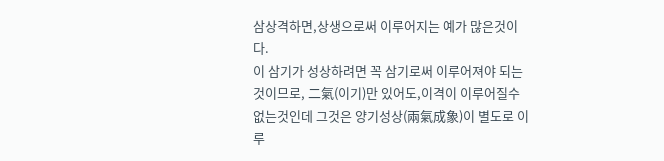삼상격하면,상생으로써 이루어지는 예가 많은것이다.
이 삼기가 성상하려면 꼭 삼기로써 이루어져야 되는것이므로, 二氣(이기)만 있어도,이격이 이루어질수없는것인데 그것은 양기성상(兩氣成象)이 별도로 이루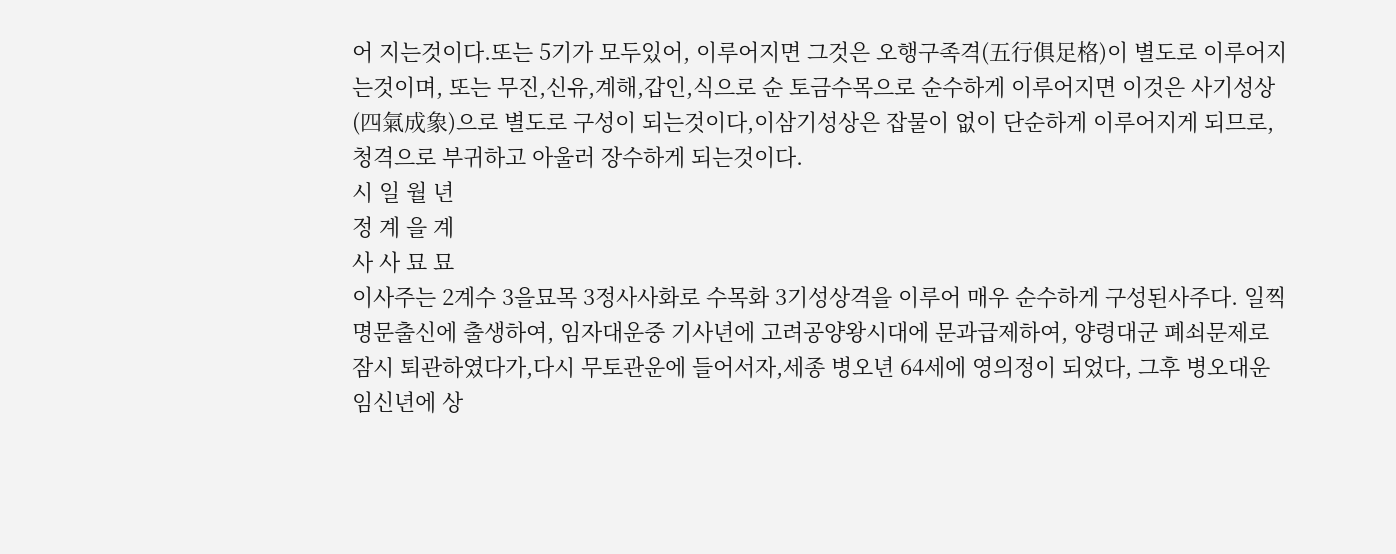어 지는것이다.또는 5기가 모두있어, 이루어지면 그것은 오행구족격(五行俱足格)이 별도로 이루어지는것이며, 또는 무진,신유,계해,갑인,식으로 순 토금수목으로 순수하게 이루어지면 이것은 사기성상(四氣成象)으로 별도로 구성이 되는것이다,이삼기성상은 잡물이 없이 단순하게 이루어지게 되므로, 청격으로 부귀하고 아울러 장수하게 되는것이다.
시 일 월 년
정 계 을 계
사 사 묘 묘
이사주는 2계수 3을묘목 3정사사화로 수목화 3기성상격을 이루어 매우 순수하게 구성된사주다. 일찍 명문출신에 출생하여, 임자대운중 기사년에 고려공양왕시대에 문과급제하여, 양령대군 폐쇠문제로 잠시 퇴관하였다가,다시 무토관운에 들어서자,세종 병오년 64세에 영의정이 되었다, 그후 병오대운 임신년에 상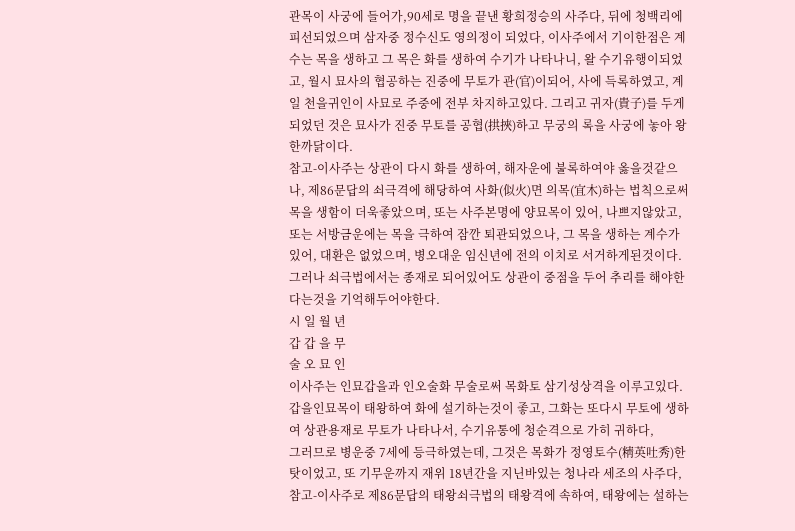관목이 사궁에 들어가,90세로 명을 끝낸 황희정승의 사주다, 뒤에 청백리에 피선되었으며 삼자중 정수신도 영의정이 되었다, 이사주에서 기이한점은 계수는 목을 생하고 그 목은 화를 생하여 수기가 나타나니, 왈 수기유행이되었고, 월시 묘사의 협공하는 진중에 무토가 관(官)이되어, 사에 득록하였고, 계일 천을귀인이 사묘로 주중에 전부 차지하고있다. 그리고 귀자(貴子)를 두게 되었던 것은 묘사가 진중 무토를 공협(拱挾)하고 무궁의 록을 사궁에 놓아 왕한까닭이다.
참고-이사주는 상관이 다시 화를 생하여, 해자운에 불록하여야 옳을것같으나, 제86문답의 쇠극격에 해당하여 사화(似火)면 의목(宜木)하는 법칙으로써 목을 생함이 더욱좋았으며, 또는 사주본명에 양묘목이 있어, 나쁘지않았고,또는 서방금운에는 목을 극하여 잠깐 퇴관되었으나, 그 목을 생하는 계수가 있어, 대환은 없었으며, 병오대운 임신년에 전의 이치로 서거하게된것이다. 그러나 쇠극법에서는 종재로 되어있어도 상관이 중점을 두어 추리를 해야한다는것을 기억해두어야한다.
시 일 월 년
갑 갑 을 무
술 오 묘 인
이사주는 인묘갑을과 인오술화 무술로써 목화토 삼기성상격을 이루고있다. 갑을인묘목이 태왕하여 화에 설기하는것이 좋고, 그화는 또다시 무토에 생하여 상관용재로 무토가 나타나서, 수기유통에 청순격으로 가히 귀하다,
그러므로 병운중 7세에 등극하였는데, 그것은 목화가 정영토수(精英吐秀)한 탓이었고, 또 기무운까지 재위 18년간을 지닌바있는 청나라 세조의 사주다,
참고-이사주로 제86문답의 태왕쇠극법의 태왕격에 속하여, 태왕에는 설하는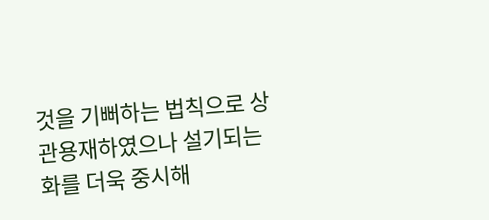것을 기뻐하는 법칙으로 상관용재하였으나 설기되는 화를 더욱 중시해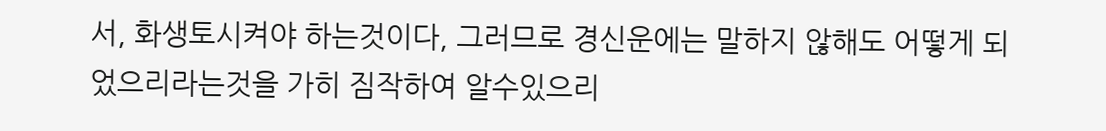서, 화생토시켜야 하는것이다, 그러므로 경신운에는 말하지 않해도 어떻게 되었으리라는것을 가히 짐작하여 알수있으리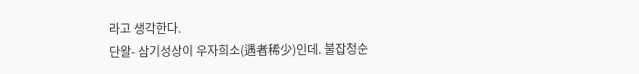라고 생각한다.
단왈- 삼기성상이 우자희소(遇者稀少)인데. 불잡청순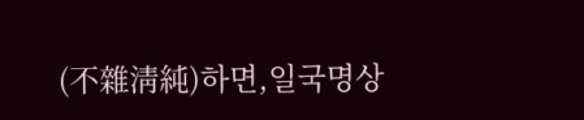(不雜淸純)하면,일국명상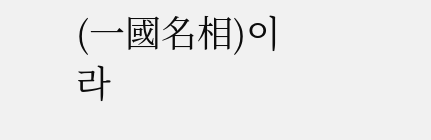(一國名相)이라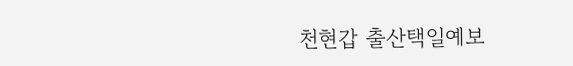천현갑 출산택일예보